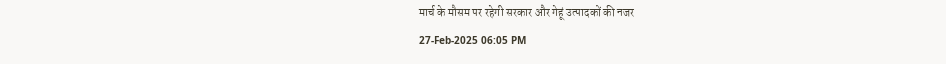मार्च के मौसम पर रहेगी सरकार और गेहूं उत्पादकों की नजर
27-Feb-2025 06:05 PM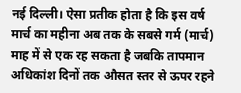नई दिल्ली। ऐसा प्रतीक होता है कि इस वर्ष मार्च का महीना अब तक के सबसे गर्म (मार्च) माह में से एक रह सकता है जबकि तापमान अधिकांश दिनों तक औसत स्तर से ऊपर रहने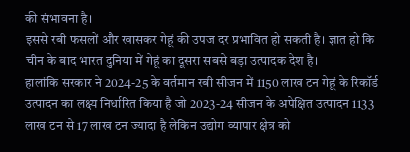की संभावना है।
इससे रबी फसलों और खासकर गेहूं की उपज दर प्रभावित हो सकती है। ज्ञात हो कि चीन के बाद भारत दुनिया में गेहूं का दूसरा सबसे बड़ा उत्पादक देश है।
हालांकि सरकार ने 2024-25 के वर्तमान रबी सीजन में 1150 लाख टन गेहूं के रिकॉर्ड उत्पादन का लक्ष्य निर्धारित किया है जो 2023-24 सीजन के अपेक्षित उत्पादन 1133 लाख टन से 17 लाख टन ज्यादा है लेकिन उद्योग व्यापार क्षेत्र को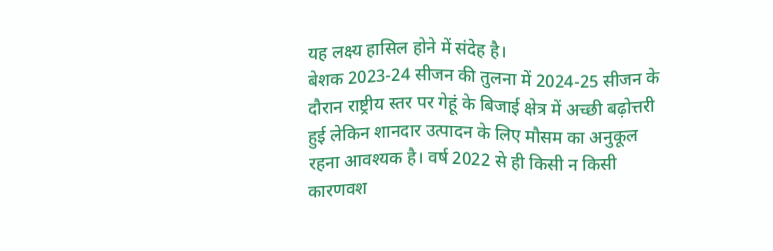यह लक्ष्य हासिल होने में संदेह है।
बेशक 2023-24 सीजन की तुलना में 2024-25 सीजन के दौरान राष्ट्रीय स्तर पर गेहूं के बिजाई क्षेत्र में अच्छी बढ़ोत्तरी हुई लेकिन शानदार उत्पादन के लिए मौसम का अनुकूल रहना आवश्यक है। वर्ष 2022 से ही किसी न किसी कारणवश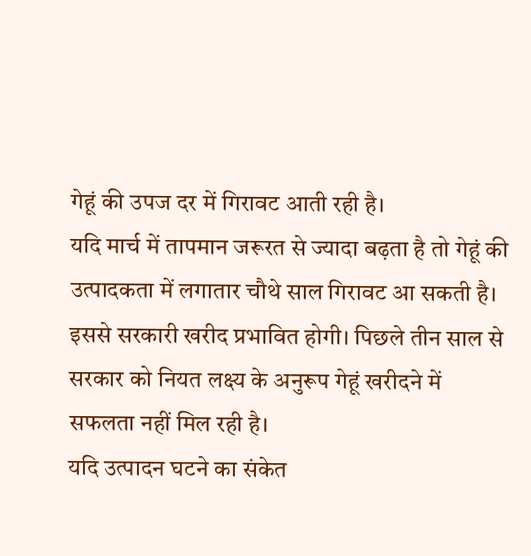गेहूं की उपज दर में गिरावट आती रही है।
यदि मार्च में तापमान जरूरत से ज्यादा बढ़ता है तो गेहूं की उत्पादकता में लगातार चौथे साल गिरावट आ सकती है। इससे सरकारी खरीद प्रभावित होगी। पिछले तीन साल से सरकार को नियत लक्ष्य के अनुरूप गेहूं खरीदने में सफलता नहीं मिल रही है।
यदि उत्पादन घटने का संकेत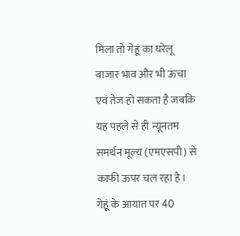मिला तो गेहूं का घरेलू बाजार भाव और भी ऊंचा एवं तेज हो सकता है जबकि यह पहले से ही न्यूनतम समर्थन मूल्य (एमएसपी) से काफी ऊपर चल रहा है।
गेहूं के आयात पर 40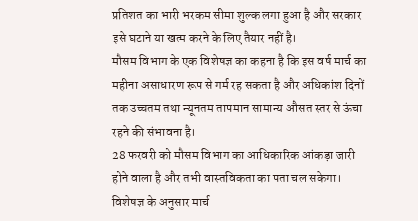प्रतिशत का भारी भरकम सीमा शुल्क लगा हुआ है और सरकार इसे घटाने या खत्म करने के लिए तैयार नहीं है।
मौसम विभाग के एक विशेषज्ञ का कहना है कि इस वर्ष मार्च का महीना असाधारण रूप से गर्म रह सकता है और अधिकांश दिनों तक उच्चतम तथा न्यूनतम तापमान सामान्य औसत स्तर से ऊंचा रहने की संभावना है।
28 फरवरी को मौसम विभाग का आधिकारिक आंकड़ा जारी होने वाला है और तभी वास्तविकता का पता चल सकेगा।
विशेषज्ञ के अनुसार मार्च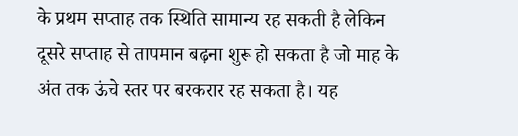के प्रथम सप्ताह तक स्थिति सामान्य रह सकती है लेकिन दूसरे सप्ताह से तापमान बढ़ना शुरू हो सकता है जो माह के अंत तक ऊंचे स्तर पर बरकरार रह सकता है। यह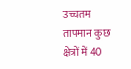उच्चतम तापमान कुछ क्षेत्रों में 40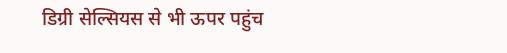डिग्री सेल्सियस से भी ऊपर पहुंच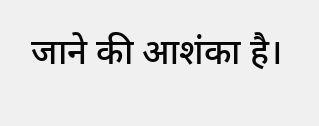जाने की आशंका है।